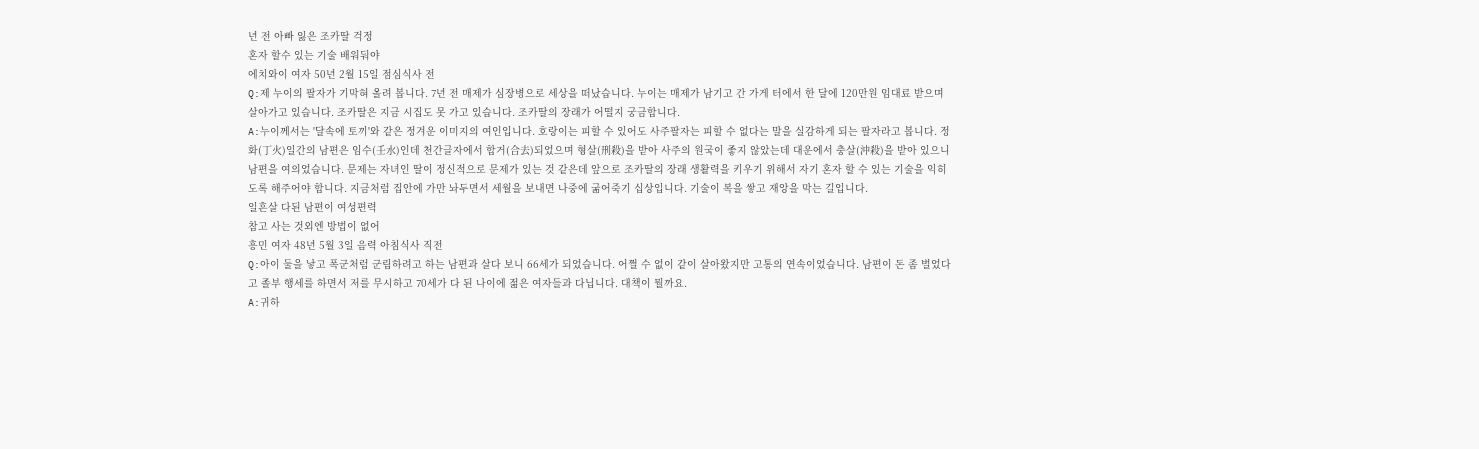년 전 아빠 잃은 조카딸 걱정
혼자 할수 있는 기술 배워둬야
에치와이 여자 50년 2월 15일 점심식사 전
Q:제 누이의 팔자가 기막혀 올려 봅니다. 7년 전 매제가 심장병으로 세상을 떠났습니다. 누이는 매제가 남기고 간 가게 터에서 한 달에 120만원 임대료 받으며 살아가고 있습니다. 조카딸은 지금 시집도 못 가고 있습니다. 조카딸의 장래가 어떨지 궁금합니다.
A:누이께서는 '달속에 토끼'와 같은 정겨운 이미지의 여인입니다. 호랑이는 피할 수 있어도 사주팔자는 피할 수 없다는 말을 실감하게 되는 팔자라고 봅니다. 정화(丁火)일간의 남편은 임수(壬水)인데 천간글자에서 합거(合去)되었으며 형살(刑殺)을 받아 사주의 원국이 좋지 않았는데 대운에서 충살(沖殺)을 받아 있으니 남편을 여의었습니다. 문제는 자녀인 딸이 정신적으로 문제가 있는 것 같은데 앞으로 조카딸의 장래 생활력을 키우기 위해서 자기 혼자 할 수 있는 기술을 익히도록 해주어야 합니다. 지금처럼 집안에 가만 놔두면서 세월을 보내면 나중에 굶어죽기 십상입니다. 기술이 복을 쌓고 재앙을 막는 길입니다.
일흔살 다된 남편이 여성편력
참고 사는 것외엔 방법이 없어
흥민 여자 48년 5월 3일 음력 아침식사 직전
Q:아이 둘을 낳고 폭군처럼 군림하려고 하는 남편과 살다 보니 66세가 되었습니다. 어쩔 수 없이 같이 살아왔지만 고통의 연속이었습니다. 남편이 돈 좀 벌었다고 졸부 행세를 하면서 저를 무시하고 70세가 다 된 나이에 젊은 여자들과 다닙니다. 대책이 뭘까요.
A:귀하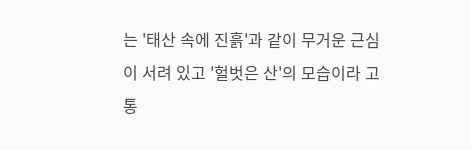는 '태산 속에 진흙'과 같이 무거운 근심이 서려 있고 '헐벗은 산'의 모습이라 고통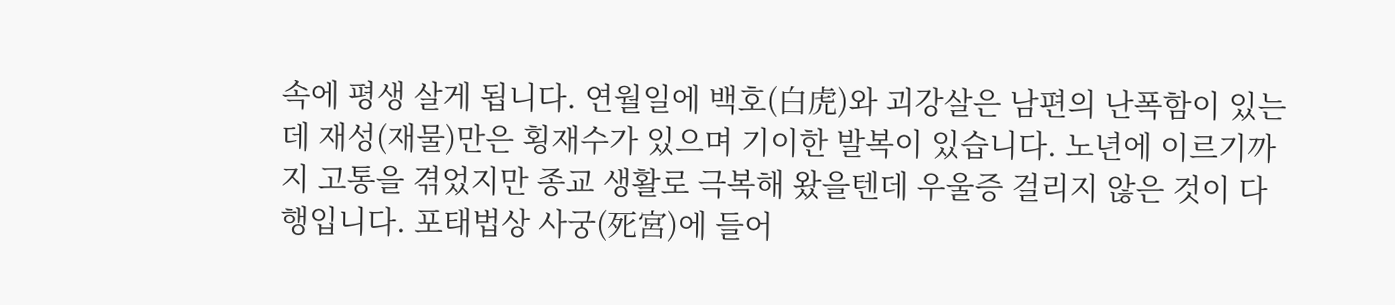속에 평생 살게 됩니다. 연월일에 백호(白虎)와 괴강살은 남편의 난폭함이 있는데 재성(재물)만은 횡재수가 있으며 기이한 발복이 있습니다. 노년에 이르기까지 고통을 겪었지만 종교 생활로 극복해 왔을텐데 우울증 걸리지 않은 것이 다행입니다. 포태법상 사궁(死宮)에 들어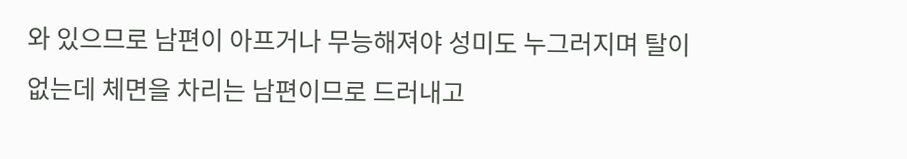와 있으므로 남편이 아프거나 무능해져야 성미도 누그러지며 탈이 없는데 체면을 차리는 남편이므로 드러내고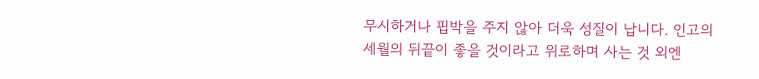무시하거나 핍박을 주지 않아 더욱 성질이 납니다. 인고의 세월의 뒤끝이 좋을 것이라고 위로하며 사는 것 외엔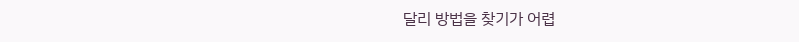달리 방법을 찾기가 어렵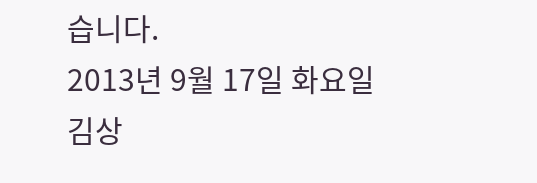습니다.
2013년 9월 17일 화요일
김상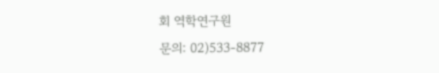회 역학연구원
문의: 02)533-8877